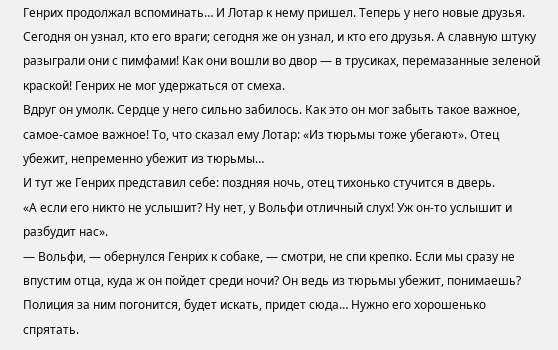Генрих продолжал вспоминать… И Лотар к нему пришел. Теперь у него новые друзья. Сегодня он узнал, кто его враги; сегодня же он узнал, и кто его друзья. А славную штуку разыграли они с пимфами! Как они вошли во двор — в трусиках, перемазанные зеленой краской! Генрих не мог удержаться от смеха.
Вдруг он умолк. Сердце у него сильно забилось. Как это он мог забыть такое важное, самое-самое важное! То, что сказал ему Лотар: «Из тюрьмы тоже убегают». Отец убежит, непременно убежит из тюрьмы…
И тут же Генрих представил себе: поздняя ночь, отец тихонько стучится в дверь.
«А если его никто не услышит? Ну нет, у Вольфи отличный слух! Уж он-то услышит и разбудит нас».
— Вольфи, — обернулся Генрих к собаке, — смотри, не спи крепко. Если мы сразу не впустим отца, куда ж он пойдет среди ночи? Он ведь из тюрьмы убежит, понимаешь? Полиция за ним погонится, будет искать, придет сюда… Нужно его хорошенько спрятать.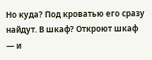Но куда? Под кроватью его сразу найдут. В шкаф? Откроют шкаф — и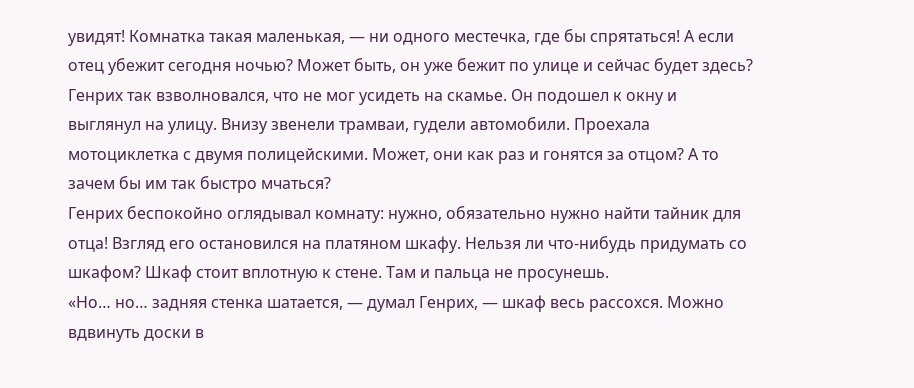увидят! Комнатка такая маленькая, — ни одного местечка, где бы спрятаться! А если отец убежит сегодня ночью? Может быть, он уже бежит по улице и сейчас будет здесь?
Генрих так взволновался, что не мог усидеть на скамье. Он подошел к окну и выглянул на улицу. Внизу звенели трамваи, гудели автомобили. Проехала мотоциклетка с двумя полицейскими. Может, они как раз и гонятся за отцом? А то зачем бы им так быстро мчаться?
Генрих беспокойно оглядывал комнату: нужно, обязательно нужно найти тайник для отца! Взгляд его остановился на платяном шкафу. Нельзя ли что-нибудь придумать со шкафом? Шкаф стоит вплотную к стене. Там и пальца не просунешь.
«Но… но… задняя стенка шатается, — думал Генрих, — шкаф весь рассохся. Можно вдвинуть доски в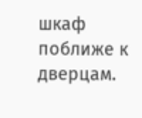шкаф поближе к дверцам.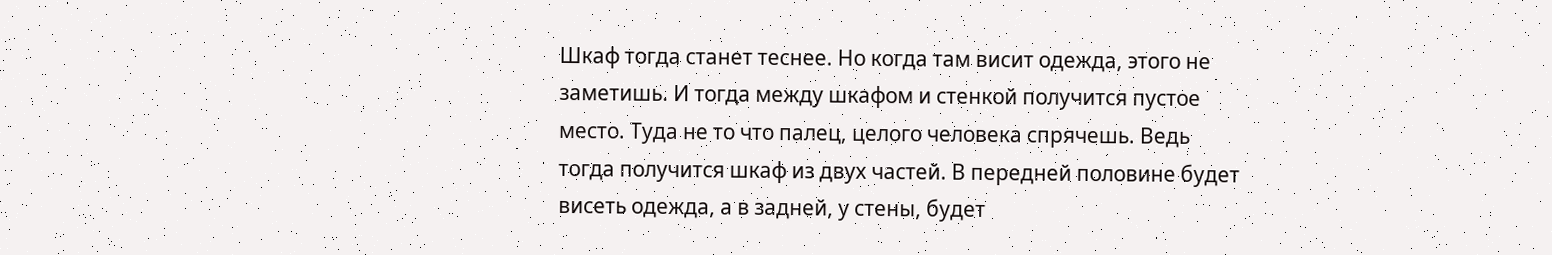Шкаф тогда станет теснее. Но когда там висит одежда, этого не заметишь. И тогда между шкафом и стенкой получится пустое место. Туда не то что палец, целого человека спрячешь. Ведь тогда получится шкаф из двух частей. В передней половине будет висеть одежда, а в задней, у стены, будет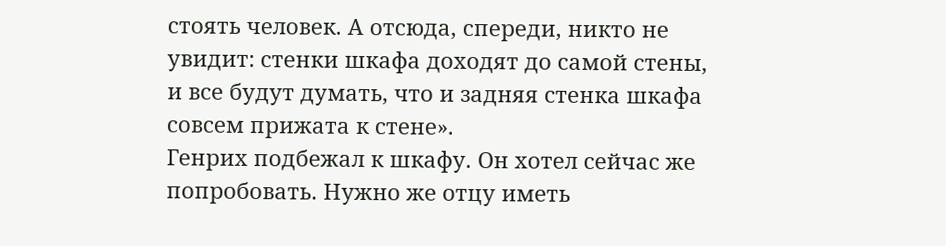стоять человек. А отсюда, спереди, никто не увидит: стенки шкафа доходят до самой стены, и все будут думать, что и задняя стенка шкафа совсем прижата к стене».
Генрих подбежал к шкафу. Он хотел сейчас же попробовать. Нужно же отцу иметь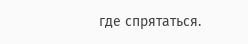где спрятаться.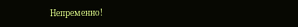Непременно!